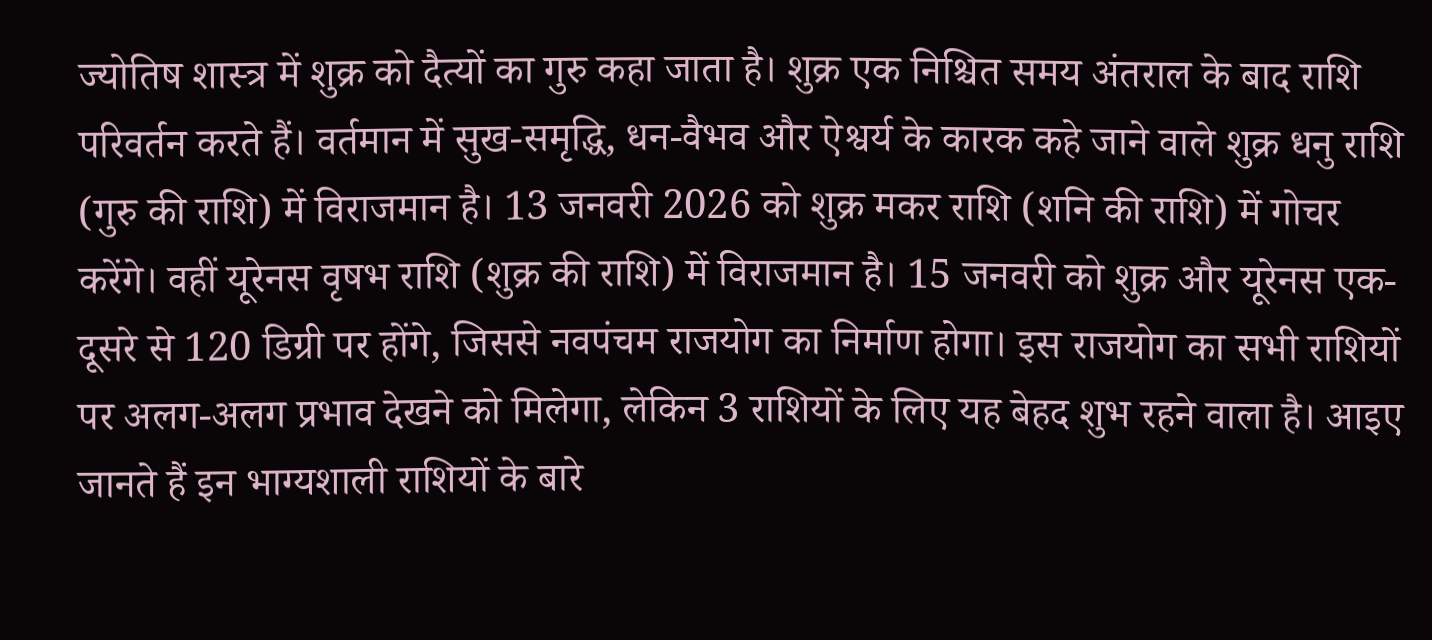ज्योतिष शास्त्र में शुक्र को दैत्यों का गुरु कहा जाता है। शुक्र एक निश्चित समय अंतराल के बाद राशि परिवर्तन करते हैं। वर्तमान में सुख-समृद्धि, धन-वैभव और ऐश्वर्य के कारक कहे जाने वाले शुक्र धनु राशि (गुरु की राशि) में विराजमान है। 13 जनवरी 2026 को शुक्र मकर राशि (शनि की राशि) में गोचर करेंगे। वहीं यूरेनस वृषभ राशि (शुक्र की राशि) में विराजमान है। 15 जनवरी को शुक्र और यूरेनस एक-दूसरे से 120 डिग्री पर होंगे, जिससे नवपंचम राजयोग का निर्माण होगा। इस राजयोग का सभी राशियों पर अलग-अलग प्रभाव देखने को मिलेगा, लेकिन 3 राशियों के लिए यह बेहद शुभ रहने वाला है। आइए जानते हैं इन भाग्यशाली राशियों के बारे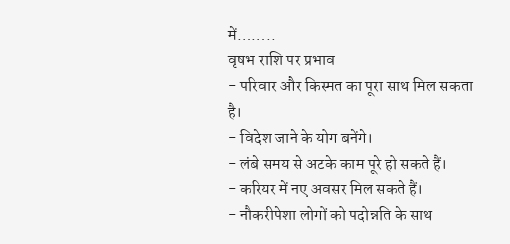में……..
वृषभ राशि पर प्रभाव
- परिवार और किस्मत का पूरा साथ मिल सकता है।
- विदेश जाने के योग बनेंगे।
- लंबे समय से अटके काम पूरे हो सकते हैं।
- करियर में नए अवसर मिल सकते हैं।
- नौकरीपेशा लोगों को पदोन्नति के साथ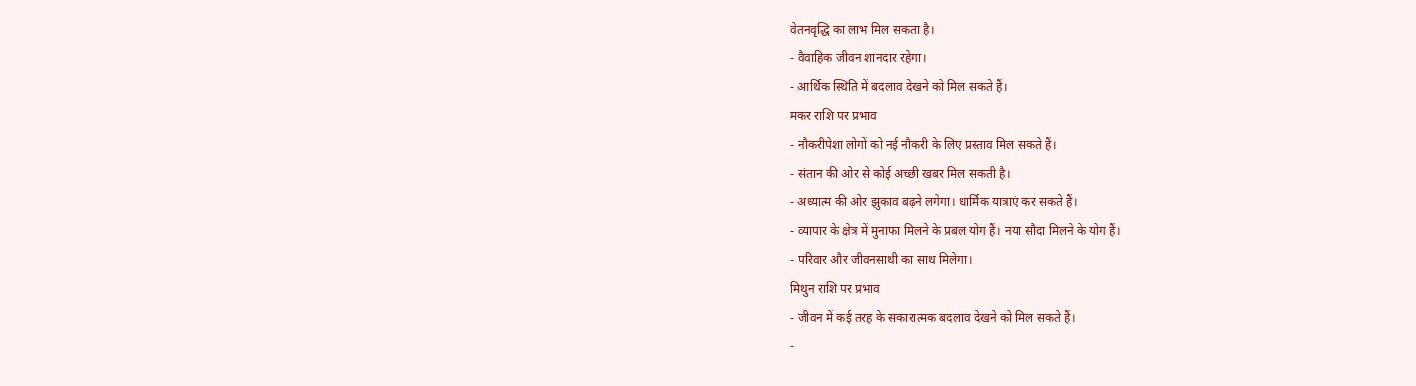वेतनवृद्धि का लाभ मिल सकता है।
- वैवाहिक जीवन शानदार रहेगा।
- आर्थिक स्थिति में बदलाव देखने को मिल सकते हैं।
मकर राशि पर प्रभाव
- नौकरीपेशा लोगों को नई नौकरी के लिए प्रस्ताव मिल सकते हैं।
- संतान की ओर से कोई अच्छी खबर मिल सकती है।
- अध्यात्म की ओर झुकाव बढ़ने लगेगा। धार्मिक यात्राएं कर सकते हैं।
- व्यापार के क्षेत्र में मुनाफा मिलने के प्रबल योग हैं। नया सौदा मिलने के योग हैं।
- परिवार और जीवनसाथी का साथ मिलेगा।
मिथुन राशि पर प्रभाव
- जीवन में कई तरह के सकारात्मक बदलाव देखने को मिल सकते हैं।
-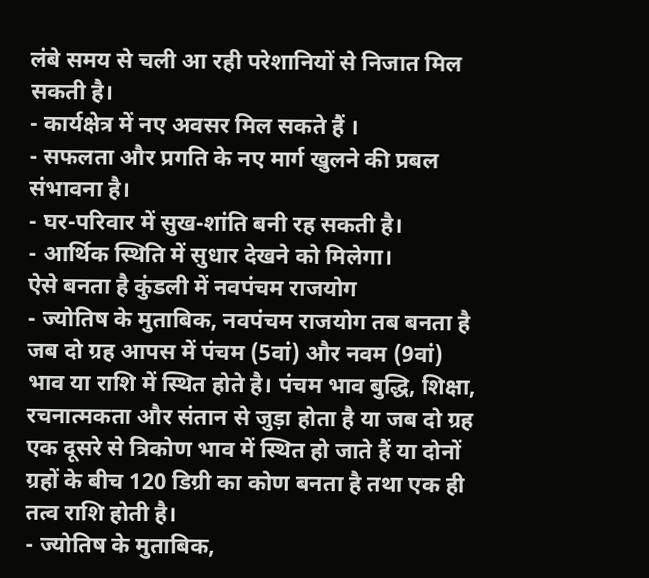लंबे समय से चली आ रही परेशानियों से निजात मिल सकती है।
- कार्यक्षेत्र में नए अवसर मिल सकते हैं ।
- सफलता और प्रगति के नए मार्ग खुलने की प्रबल संभावना है।
- घर-परिवार में सुख-शांति बनी रह सकती है।
- आर्थिक स्थिति में सुधार देखने को मिलेगा।
ऐसे बनता है कुंडली में नवपंचम राजयोग
- ज्योतिष के मुताबिक, नवपंचम राजयोग तब बनता है जब दो ग्रह आपस में पंचम (5वां) और नवम (9वां) भाव या राशि में स्थित होते है। पंचम भाव बुद्धि, शिक्षा, रचनात्मकता और संतान से जुड़ा होता है या जब दो ग्रह एक दूसरे से त्रिकोण भाव में स्थित हो जाते हैं या दोनों ग्रहों के बीच 120 डिग्री का कोण बनता है तथा एक ही तत्व राशि होती है।
- ज्योतिष के मुताबिक,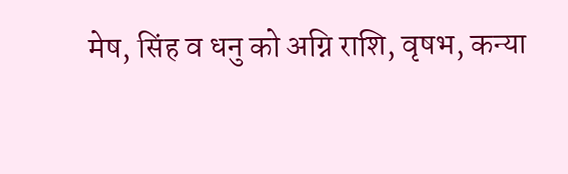मेष, सिंह व धनु को अग्नि राशि, वृषभ, कन्या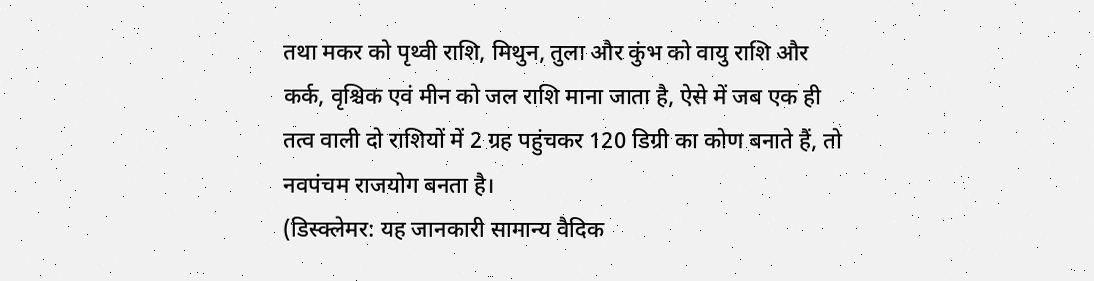तथा मकर को पृथ्वी राशि, मिथुन, तुला और कुंभ को वायु राशि और कर्क, वृश्चिक एवं मीन को जल राशि माना जाता है, ऐसे में जब एक ही तत्व वाली दो राशियों में 2 ग्रह पहुंचकर 120 डिग्री का कोण बनाते हैं, तो नवपंचम राजयोग बनता है।
(डिस्क्लेमर: यह जानकारी सामान्य वैदिक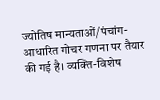ज्योतिष मान्यताओं/पंचांग-आधारित गोचर गणना पर तैयार की गई है। व्यक्ति-विशेष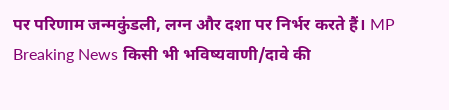पर परिणाम जन्मकुंडली, लग्न और दशा पर निर्भर करते हैं। MP Breaking News किसी भी भविष्यवाणी/दावे की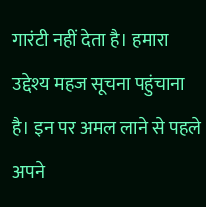गारंटी नहीं देता है। हमारा उद्देश्य महज सूचना पहुंचाना है। इन पर अमल लाने से पहले अपने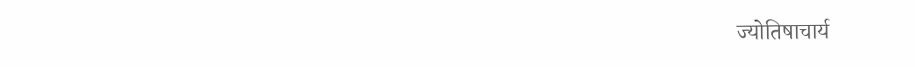ज्योतिषाचार्य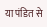या पंडित से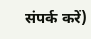संपर्क करें)